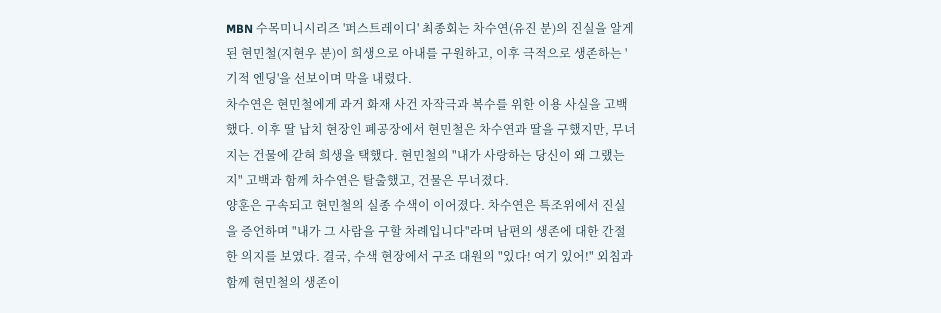MBN 수목미니시리즈 '퍼스트레이디' 최종회는 차수연(유진 분)의 진실을 알게 된 현민철(지현우 분)이 희생으로 아내를 구원하고, 이후 극적으로 생존하는 '기적 엔딩'을 선보이며 막을 내렸다.
차수연은 현민철에게 과거 화재 사건 자작극과 복수를 위한 이용 사실을 고백했다. 이후 딸 납치 현장인 폐공장에서 현민철은 차수연과 딸을 구했지만, 무너지는 건물에 갇혀 희생을 택했다. 현민철의 "내가 사랑하는 당신이 왜 그랬는지" 고백과 함께 차수연은 탈출했고, 건물은 무너졌다.
양훈은 구속되고 현민철의 실종 수색이 이어졌다. 차수연은 특조위에서 진실을 증언하며 "내가 그 사람을 구할 차례입니다"라며 남편의 생존에 대한 간절한 의지를 보였다. 결국, 수색 현장에서 구조 대원의 "있다! 여기 있어!" 외침과 함께 현민철의 생존이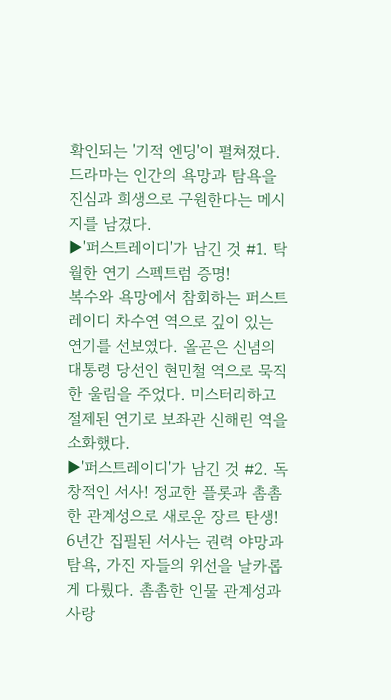확인되는 '기적 엔딩'이 펼쳐졌다. 드라마는 인간의 욕망과 탐욕을 진심과 희생으로 구원한다는 메시지를 남겼다.
▶'퍼스트레이디'가 남긴 것 #1. 탁월한 연기 스펙트럼 증명!
복수와 욕망에서 참회하는 퍼스트레이디 차수연 역으로 깊이 있는 연기를 선보였다. 올곧은 신념의 대통령 당선인 현민철 역으로 묵직한 울림을 주었다. 미스터리하고 절제된 연기로 보좌관 신해린 역을 소화했다.
▶'퍼스트레이디'가 남긴 것 #2. 독창적인 서사! 정교한 플롯과 촘촘한 관계성으로 새로운 장르 탄생!
6년간 집필된 서사는 권력 야망과 탐욕, 가진 자들의 위선을 날카롭게 다뤘다. 촘촘한 인물 관계성과 사랑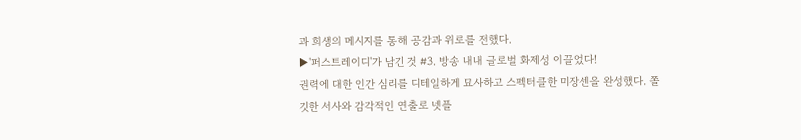과 희생의 메시지를 통해 공감과 위로를 전했다.
▶'퍼스트레이디'가 남긴 것 #3. 방송 내내 글로벌 화제성 이끌었다!
권력에 대한 인간 심리를 디테일하게 묘사하고 스펙터클한 미장센을 완성했다. 쫄깃한 서사와 감각적인 연출로 넷플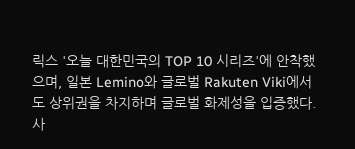릭스 '오늘 대한민국의 TOP 10 시리즈'에 안착했으며, 일본 Lemino와 글로벌 Rakuten Viki에서도 상위권을 차지하며 글로벌 화제성을 입증했다.
사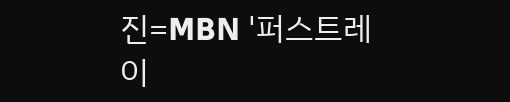진=MBN '퍼스트레이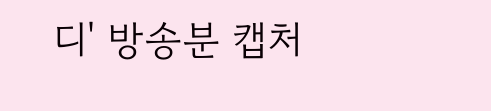디' 방송분 캡처